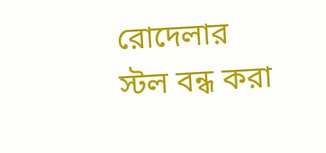রোদেলার স্টল বন্ধ করা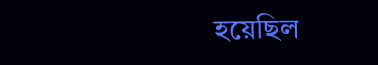হয়েছিল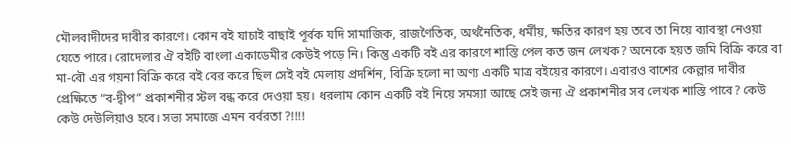মৌলবাদীদের দাবীর কারণে। কোন বই যাচাই বাছাই পূর্বক যদি সামাজিক, রাজণৈতিক, অর্থনৈতিক, ধর্মীয়, ক্ষতির কারণ হয় তবে তা নিয়ে ব্যাবস্থা নেওয়া যেতে পারে। রোদেলার ঐ বইটি বাংলা একাডেমীর কেউই পড়ে নি। কিন্তু একটি বই এর কারণে শাস্তি পেল কত জন লেখক? অনেকে হয়ত জমি বিক্রি করে বা মা-বৌ এর গয়না বিক্রি করে বই বের করে ছিল সেই বই মেলায় প্রদর্শিন, বিক্রি হলো না অণ্য একটি মাত্র বইয়ের কারণে। এবারও বাশের কেল্লার দাবীর প্রেক্ষিতে “ব-দ্বীপ” প্রকাশনীর স্টল বন্ধ করে দেওয়া হয়। ধরলাম কোন একটি বই নিয়ে সমস্যা আছে সেই জন্য ঐ প্রকাশনীর সব লেখক শাস্তি পাবে? কেউ কেউ দেউলিয়াও হবে। সভ্য সমাজে এমন বর্বরতা ?!!!!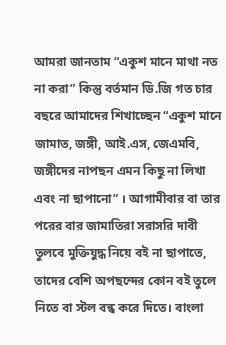আমরা জানতাম “একুশ মানে মাথা নত না করা” কিন্তু বর্তমান ডি.জি গত চার বছরে আমাদের শিখাচ্ছেন “একুশ মানে জামাত, জঙ্গী, আই.এস, জেএমবি, জঙ্গীদের নাপছন এমন কিছু না লিখা এবং না ছাপানো” । আগামীবার বা তার পরের বার জামাতিরা সরাসরি দাবী তুলবে মুক্তিযুদ্ধ নিয়ে বই না ছাপাতে, তাদের বেশি অপছন্দের কোন বই তুলে নিতে বা স্টল বন্ধ করে দিতে। বাংলা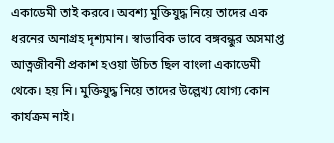একাডেমী তাই করবে। অবশ্য মুক্তিযুদ্ধ নিয়ে তাদের এক ধরনের অনাগ্রহ দৃশ্যমান। স্বাভাবিক ভাবে বঙ্গবন্ধুর অসমাপ্ত আত্নজীবনী প্রকাশ হওয়া উচিত ছিল বাংলা একাডেমী থেকে। হয় নি। মুক্তিযুদ্ধ নিয়ে তাদের উল্লেখ্য যোগ্য কোন কার্যক্রম নাই।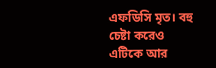এফডিসি মৃত। বহু চেষ্টা করেও এটিকে আর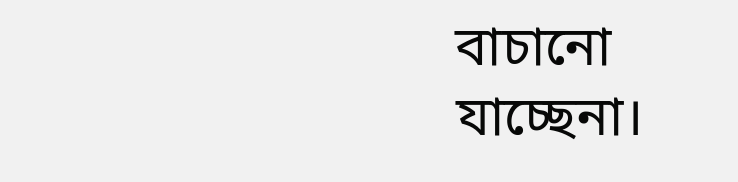বাচানো যাচ্ছেনা।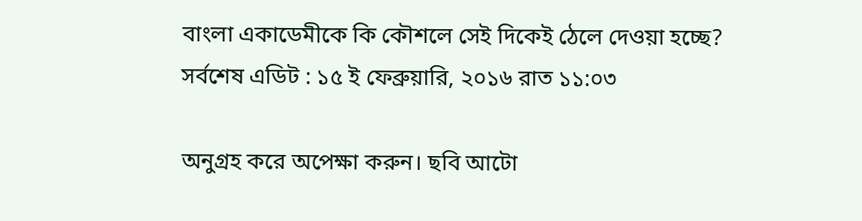বাংলা একাডেমীকে কি কৌশলে সেই দিকেই ঠেলে দেওয়া হচ্ছে?
সর্বশেষ এডিট : ১৫ ই ফেব্রুয়ারি, ২০১৬ রাত ১১:০৩

অনুগ্রহ করে অপেক্ষা করুন। ছবি আটো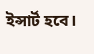ইন্সার্ট হবে।